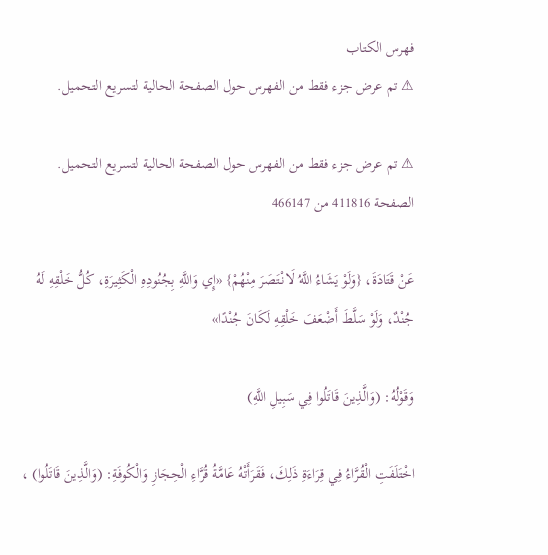فهرس الكتاب
⚠ تم عرض جزء فقط من الفهرس حول الصفحة الحالية لتسريع التحميل.

⚠ تم عرض جزء فقط من الفهرس حول الصفحة الحالية لتسريع التحميل.
الصفحة 411816 من 466147

عَنْ قَتَادَةَ، {وَلَوْ يَشَاءُ اللَّهُ لَانْتَصَرَ مِنْهُمْ} «إِي وَاللَّهِ بِجُنُودِهِ الْكَثِيرَةِ، كُلُّ خَلْقِهِ لَهُ جُنْدٌ، وَلَوْ سَلَّطَ أَضْعَفَ خَلْقِهِ لَكَانَ جُنْدًا»

وَقَوْلُهُ: (وَالَّذِينَ قَاتَلُوا فِي سَبِيلِ اللَّهِ)

اخْتَلَفَتِ الْقُرَّاءُ فِي قِرَاءَةِ ذَلِكَ، فَقَرَأَتْهُ عَامَّةُ قُرَّاءِ الْحِجَازِ وَالْكُوفَةِ: (وَالَّذِينَ قَاتَلُوا) ،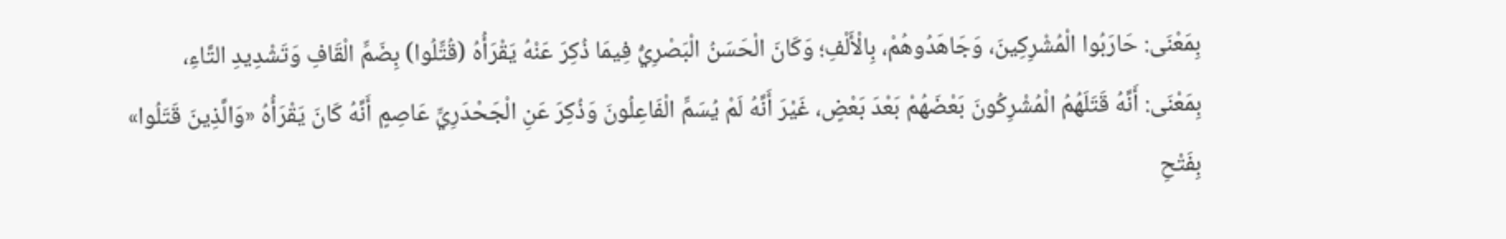بِمَعْنَى: حَارَبُوا الْمُشْرِكِينَ، وَجَاهَدُوهُمْ، بِالْأَلْفِ؛ وَكَانَ الْحَسَنُ الْبَصْرِيُّ فِيمَا ذُكِرَ عَنْهُ يَقْرَأُهُ (قُتِّلُوا) بِضَمِّ الْقَافِ وَتَشْدِيدِ التَّاءِ، بِمَعْنَى: أَنَّهُ قَتَلَهُمُ الْمُشْرِكُونَ بَعْضَهُمْ بَعْدَ بَعْضٍ، غَيْرَ أَنَّهُ لَمْ يُسَمِّ الْفَاعِلُونَ وَذُكِرَ عَنِ الْجَحْدَرِيِّ عَاصِمٍ أَنَّهُ كَانَ يَقْرَأُهُ «وَالَّذِينَ قَتَلُوا» بِفَتْحِ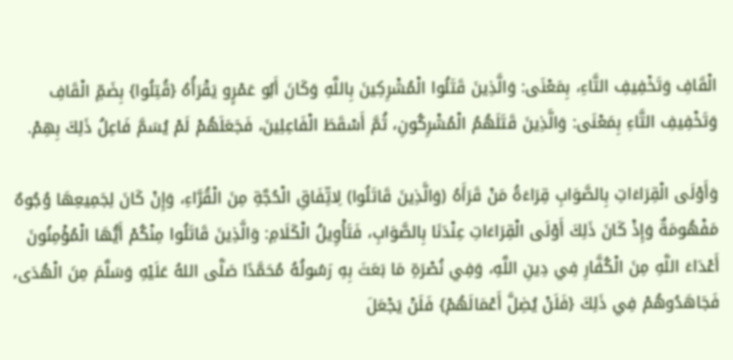الْقَافِ وَتَخْفِيفِ التَّاءِ، بِمَعْنَى: وَالَّذِينَ قَتَلُوا الْمُشْرِكِينَ بِاللَّهِ وَكَانَ أَبُو عَمْرٍو يَقْرَأُهُ {قُتِلُوا} بِضَمِّ الْقَافِ وَتَخْفِيفِ التَّاءِ بِمَعْنَى: وَالَّذِينَ قَتَلَهُمُ الْمُشْرِكُونِ، ثُمَّ أَسْقَطَ الْفَاعِلِينَ، فَجَعَلَهُمْ لَمْ يُسَمَّ فَاعِلُ ذَلِكَ بِهِمْ.

وَأَوْلَى الْقِرَاءَاتِ بِالصَّوَابِ قِرَاءَةُ مَنْ قَرَأَهُ (وَالَّذِينَ قَاتَلُوا) لِاتِّفَاقِ الْحُجَّةِ مِنَ الْقُرَّاءِ، وَإِنْ كَانَ لِجَمِيعِهَا وُجُوهٌ مَفْهُومَةٌ وَإِذْ كَانَ ذَلِكَ أَوْلَى الْقِرَاءَاتِ عِنْدَنَا بِالصَّوَابِ، فَتَأْوِيلُ الْكَلَامِ: وَالَّذِينَ قَاتَلُوا مِنْكُمْ أَيُّهَا الْمُؤْمِنُونَ أَعْدَاءَ اللَّهِ مِنَ الْكُفَّارِ فِي دِينِ اللَّهِ، وَفِي نُصْرَةِ مَا بَعَثَ بِهِ رَسُولُهُ مُحَمَّدًا صَلَّى اللهُ عَلَيْهِ وَسَلَّمَ مِنَ الْهُدَى، فَجَاهَدُوهُمْ فِي ذَلِكَ {فَلَنْ يُضِلَّ أَعْمَالَهُمْ} فَلَنْ يَجْعَلَ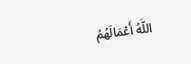اللَّهُ أَعْمَالَهُمُ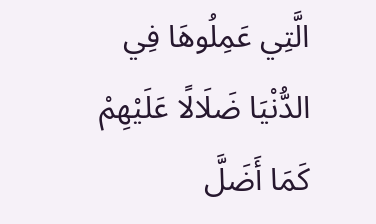الَّتِي عَمِلُوهَا فِي الدُّنْيَا ضَلَالًا عَلَيْهِمْ كَمَا أَضَلَّ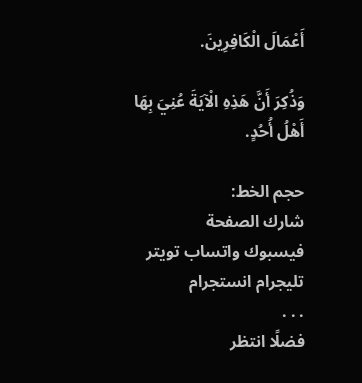أَعْمَالَ الْكَافِرِينَ.

وَذُكِرَ أَنَّ هَذِهِ الْآيَةَ عُنِيَ بِهَا أَهْلُ أُحُدٍ.

حجم الخط:
شارك الصفحة
فيسبوك واتساب تويتر تليجرام انستجرام
. . .
فضلًا انتظر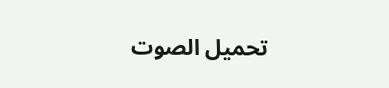تحميل الصوت